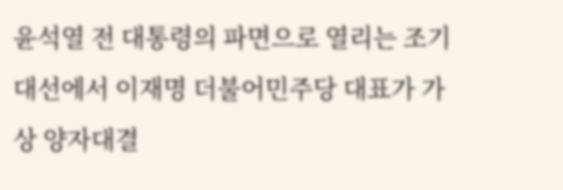윤석열 전 대통령의 파면으로 열리는 조기대선에서 이재명 더불어민주당 대표가 가상 양자대결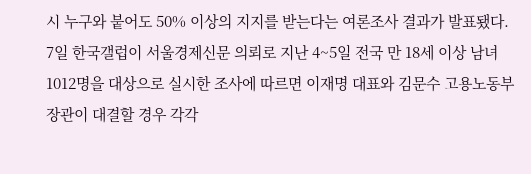시 누구와 붙어도 50% 이상의 지지를 받는다는 여론조사 결과가 발표됐다.
7일 한국갤럽이 서울경제신문 의뢰로 지난 4~5일 전국 만 18세 이상 남녀 1012명을 대상으로 실시한 조사에 따르면 이재명 대표와 김문수 고용노동부 장관이 대결할 경우 각각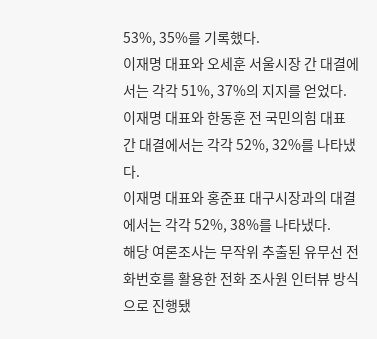53%, 35%를 기록했다.
이재명 대표와 오세훈 서울시장 간 대결에서는 각각 51%, 37%의 지지를 얻었다.
이재명 대표와 한동훈 전 국민의힘 대표 간 대결에서는 각각 52%, 32%를 나타냈다.
이재명 대표와 홍준표 대구시장과의 대결에서는 각각 52%, 38%를 나타냈다.
해당 여론조사는 무작위 추출된 유무선 전화번호를 활용한 전화 조사원 인터뷰 방식으로 진행됐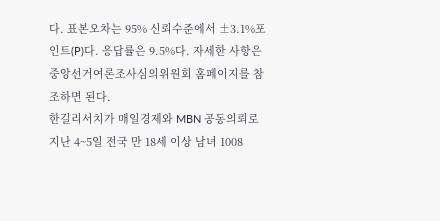다. 표본오차는 95% 신뢰수준에서 ±3.1%포인트(P)다. 응답률은 9.5%다. 자세한 사항은 중앙선거여론조사심의위원회 홈페이지를 참조하면 된다.
한길리서치가 매일경제와 MBN 공동의뢰로 지난 4~5일 전국 만 18세 이상 남녀 1008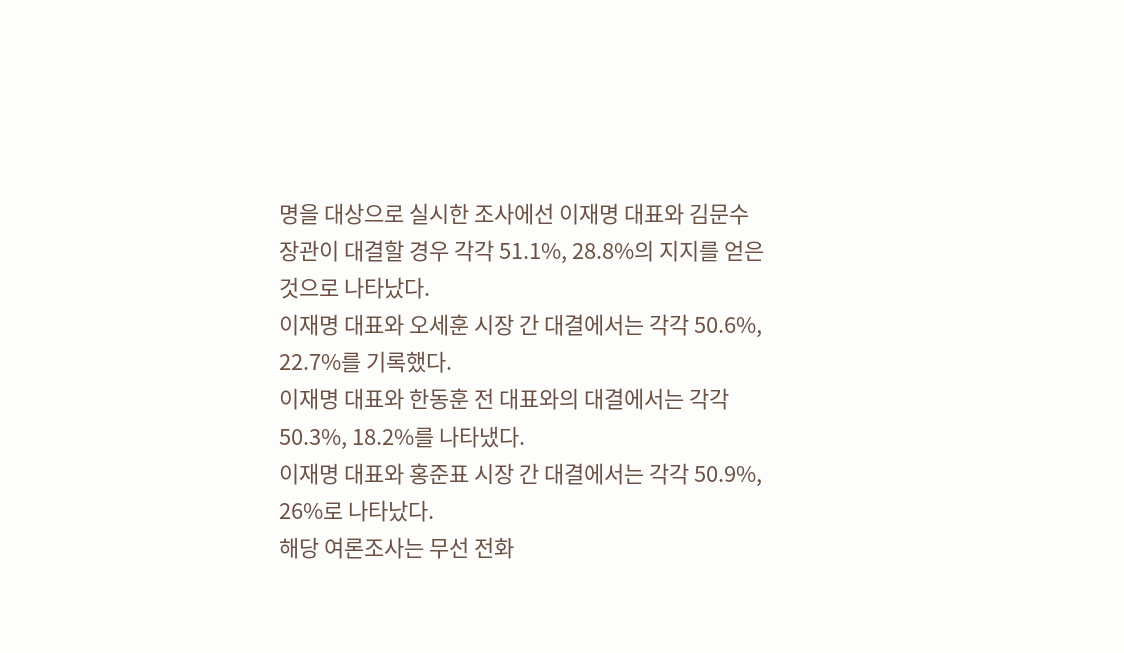명을 대상으로 실시한 조사에선 이재명 대표와 김문수 장관이 대결할 경우 각각 51.1%, 28.8%의 지지를 얻은 것으로 나타났다.
이재명 대표와 오세훈 시장 간 대결에서는 각각 50.6%, 22.7%를 기록했다.
이재명 대표와 한동훈 전 대표와의 대결에서는 각각 50.3%, 18.2%를 나타냈다.
이재명 대표와 홍준표 시장 간 대결에서는 각각 50.9%, 26%로 나타났다.
해당 여론조사는 무선 전화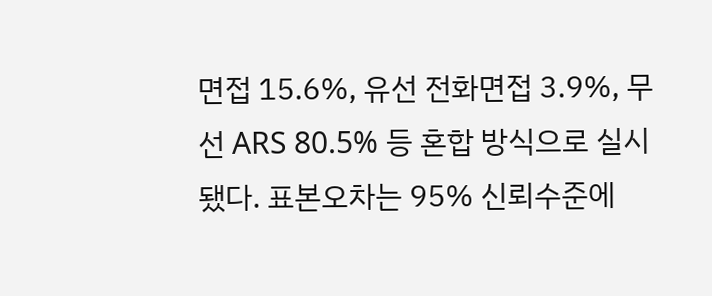면접 15.6%, 유선 전화면접 3.9%, 무선 ARS 80.5% 등 혼합 방식으로 실시됐다. 표본오차는 95% 신뢰수준에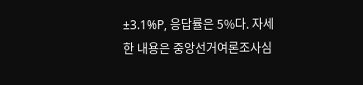±3.1%P, 응답률은 5%다. 자세한 내용은 중앙선거여론조사심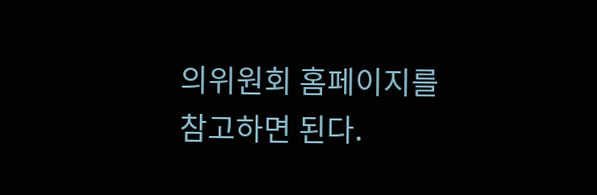의위원회 홈페이지를 참고하면 된다.